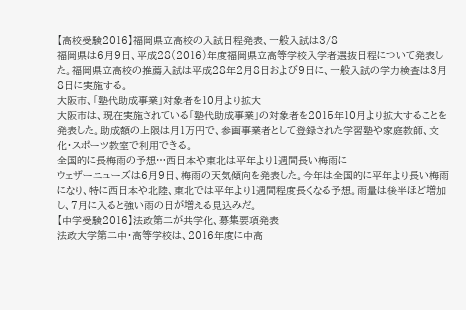【高校受験2016】福岡県立高校の入試日程発表、一般入試は3/8
福岡県は6月9日、平成28(2016)年度福岡県立高等学校入学者選抜日程について発表した。福岡県立高校の推薦入試は平成28年2月8日および9日に、一般入試の学力検査は3月8日に実施する。
大阪市、「塾代助成事業」対象者を10月より拡大
大阪市は、現在実施されている「塾代助成事業」の対象者を2015年10月より拡大することを発表した。助成額の上限は月1万円で、参画事業者として登録された学習塾や家庭教師、文化・スポーツ教室で利用できる。
全国的に長梅雨の予想…西日本や東北は平年より1週間長い梅雨に
ウェザーニューズは6月9日、梅雨の天気傾向を発表した。今年は全国的に平年より長い梅雨になり、特に西日本や北陸、東北では平年より1週間程度長くなる予想。雨量は後半ほど増加し、7月に入ると強い雨の日が増える見込みだ。
【中学受験2016】法政第二が共学化、募集要項発表
法政大学第二中・高等学校は、2016年度に中高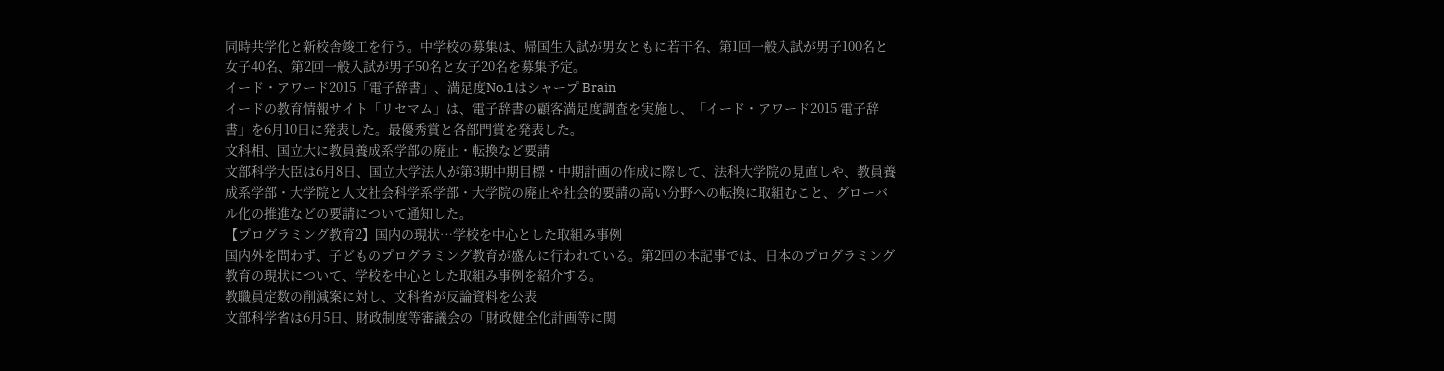同時共学化と新校舎竣工を行う。中学校の募集は、帰国生入試が男女ともに若干名、第1回一般入試が男子100名と女子40名、第2回一般入試が男子50名と女子20名を募集予定。
イード・アワード2015「電子辞書」、満足度No.1はシャープ Brain
イードの教育情報サイト「リセマム」は、電子辞書の顧客満足度調査を実施し、「イード・アワード2015 電子辞書」を6月10日に発表した。最優秀賞と各部門賞を発表した。
文科相、国立大に教員養成系学部の廃止・転換など要請
文部科学大臣は6月8日、国立大学法人が第3期中期目標・中期計画の作成に際して、法科大学院の見直しや、教員養成系学部・大学院と人文社会科学系学部・大学院の廃止や社会的要請の高い分野への転換に取組むこと、グローバル化の推進などの要請について通知した。
【プログラミング教育2】国内の現状…学校を中心とした取組み事例
国内外を問わず、子どものプログラミング教育が盛んに行われている。第2回の本記事では、日本のプログラミング教育の現状について、学校を中心とした取組み事例を紹介する。
教職員定数の削減案に対し、文科省が反論資料を公表
文部科学省は6月5日、財政制度等審議会の「財政健全化計画等に関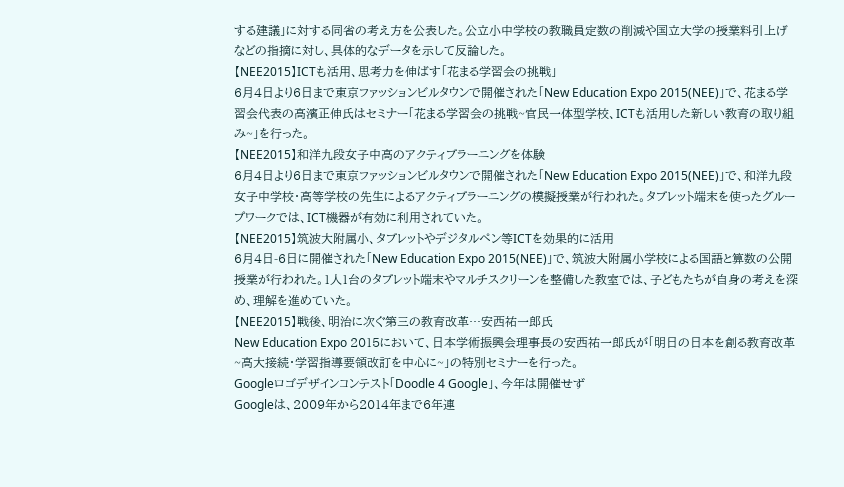する建議」に対する同省の考え方を公表した。公立小中学校の教職員定数の削減や国立大学の授業料引上げなどの指摘に対し、具体的なデータを示して反論した。
【NEE2015】ICTも活用、思考力を伸ばす「花まる学習会の挑戦」
6月4日より6日まで東京ファッションビルタウンで開催された「New Education Expo 2015(NEE)」で、花まる学習会代表の高濱正伸氏はセミナー「花まる学習会の挑戦~官民一体型学校、ICTも活用した新しい教育の取り組み~」を行った。
【NEE2015】和洋九段女子中高のアクティブラーニングを体験
6月4日より6日まで東京ファッションビルタウンで開催された「New Education Expo 2015(NEE)」で、和洋九段女子中学校・高等学校の先生によるアクティブラーニングの模擬授業が行われた。タブレット端末を使ったグループワークでは、ICT機器が有効に利用されていた。
【NEE2015】筑波大附属小、タブレットやデジタルペン等ICTを効果的に活用
6月4日-6日に開催された「New Education Expo 2015(NEE)」で、筑波大附属小学校による国語と算数の公開授業が行われた。1人1台のタブレット端末やマルチスクリーンを整備した教室では、子どもたちが自身の考えを深め、理解を進めていた。
【NEE2015】戦後、明治に次ぐ第三の教育改革…安西祐一郎氏
New Education Expo 2015において、日本学術振興会理事長の安西祐一郎氏が「明日の日本を創る教育改革 ~高大接続・学習指導要領改訂を中心に~」の特別セミナーを行った。
Googleロゴデザインコンテスト「Doodle 4 Google」、今年は開催せず
Googleは、2009年から2014年まで6年連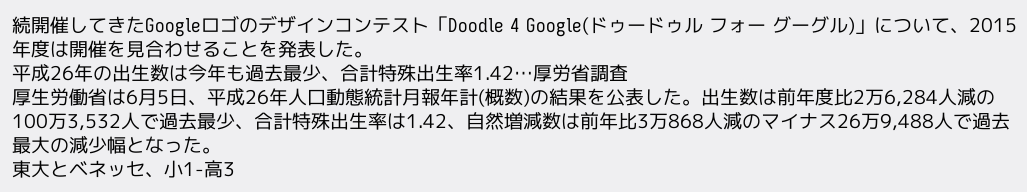続開催してきたGoogleロゴのデザインコンテスト「Doodle 4 Google(ドゥードゥル フォー グーグル)」について、2015年度は開催を見合わせることを発表した。
平成26年の出生数は今年も過去最少、合計特殊出生率1.42…厚労省調査
厚生労働省は6月5日、平成26年人口動態統計月報年計(概数)の結果を公表した。出生数は前年度比2万6,284人減の100万3,532人で過去最少、合計特殊出生率は1.42、自然増減数は前年比3万868人減のマイナス26万9,488人で過去最大の減少幅となった。
東大とベネッセ、小1-高3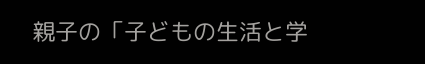親子の「子どもの生活と学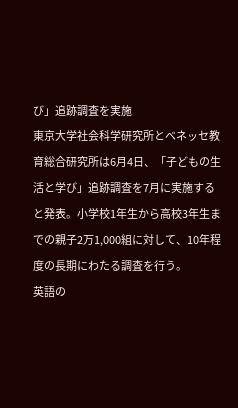び」追跡調査を実施
東京大学社会科学研究所とベネッセ教育総合研究所は6月4日、「子どもの生活と学び」追跡調査を7月に実施すると発表。小学校1年生から高校3年生までの親子2万1,000組に対して、10年程度の長期にわたる調査を行う。
英語の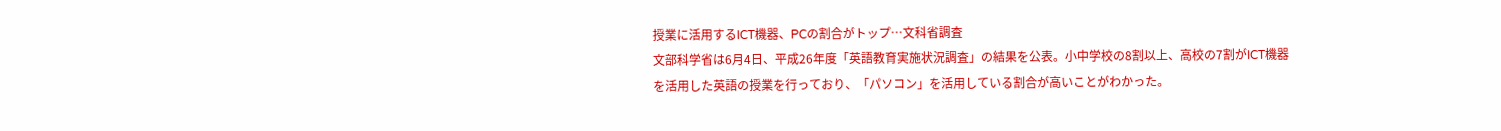授業に活用するICT機器、PCの割合がトップ…文科省調査
文部科学省は6月4日、平成26年度「英語教育実施状況調査」の結果を公表。小中学校の8割以上、高校の7割がICT機器を活用した英語の授業を行っており、「パソコン」を活用している割合が高いことがわかった。